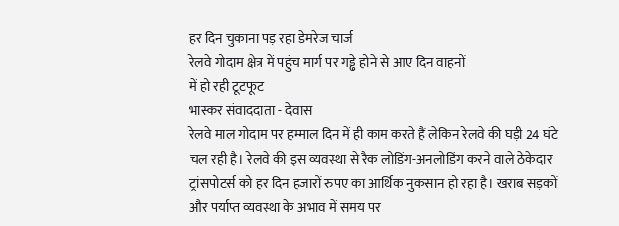हर दिन चुकाना पड़ रहा डेमरेज चार्ज
रेलवे गोदाम क्षेत्र में पहुंच मार्ग पर गड्ढे होने से आए दिन वाहनों
में हो रही टूटफूट
भास्कर संवाददाता - देवास
रेलवे माल गोदाम पर हम्माल दिन में ही काम करते हैं लेकिन रेलवे की घड़ी 24 घंटे चल रही है। रेलवे की इस व्यवस्था से रैक लोडिंग-अनलोडिंग करने वाले ठेकेदार ट्रांसपोटर्स को हर दिन हजारों रुपए का आर्थिक नुकसान हो रहा है। खराब सड़कों और पर्याप्त व्यवस्था के अभाव में समय पर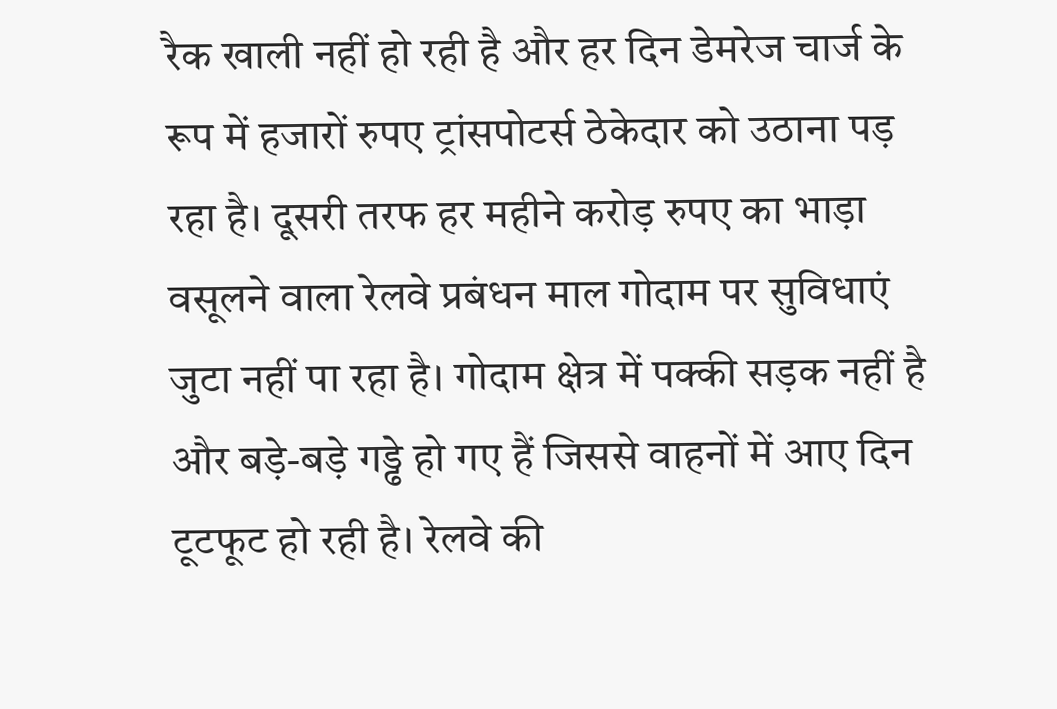रैक खाली नहीं हो रही है और हर दिन डेमरेज चार्ज के रूप में हजारों रुपए ट्रांसपोटर्स ठेकेदार को उठाना पड़ रहा है। दूसरी तरफ हर महीने करोड़ रुपए का भाड़ा वसूलने वाला रेलवे प्रबंधन माल गोदाम पर सुविधाएं जुटा नहीं पा रहा है। गोदाम क्षेत्र में पक्की सड़क नहीं है और बड़े-बड़े गड्ढे हो गए हैं जिससे वाहनों में आए दिन टूटफूट हो रही है। रेलवे की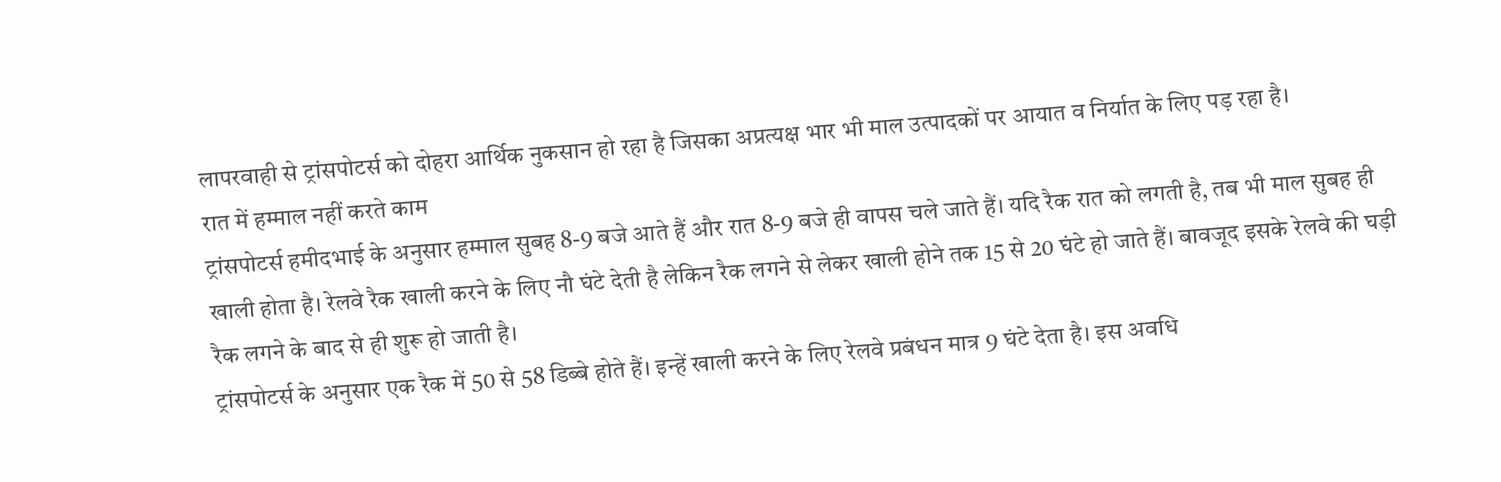लापरवाही से ट्रांसपोटर्स को दोहरा आर्थिक नुकसान हो रहा है जिसका अप्रत्यक्ष भार भी माल उत्पादकों पर आयात व निर्यात के लिए पड़ रहा है।
रात में हम्माल नहीं करते काम
ट्रांसपोटर्स हमीदभाई के अनुसार हम्माल सुबह 8-9 बजे आते हैं और रात 8-9 बजे ही वापस चले जाते हैं। यदि रैक रात को लगती है, तब भी माल सुबह ही खाली होता है। रेलवे रैक खाली करने के लिए नौ घंटे देती है लेकिन रैक लगने से लेकर खाली होने तक 15 से 20 घंटे हो जाते हैं। बावजूद इसके रेलवे की घड़ी रैक लगने के बाद से ही शुरू हो जाती है।
ट्रांसपोटर्स के अनुसार एक रैक में 50 से 58 डिब्बे होते हैं। इन्हें खाली करने के लिए रेलवे प्रबंधन मात्र 9 घंटे देता है। इस अवधि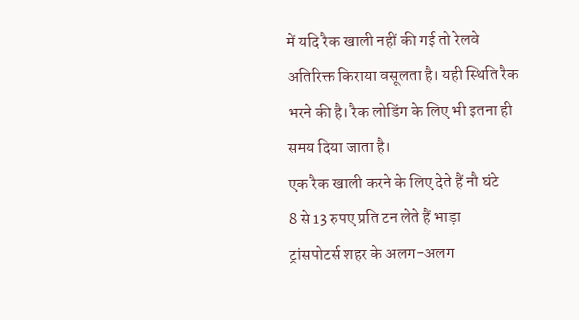में यदि रैक खाली नहीं की गई तो रेलवे अतिरिक्त किराया वसूलता है। यही स्थिति रैक भरने की है। रैक लोडिंग के लिए भी इतना ही समय दिया जाता है।
एक रैक खाली करने के लिए देते हैं नौ घंटे
8 से 13 रुपए प्रति टन लेते हैं भाड़ा
ट्रांसपोटर्स शहर के अलग-अलग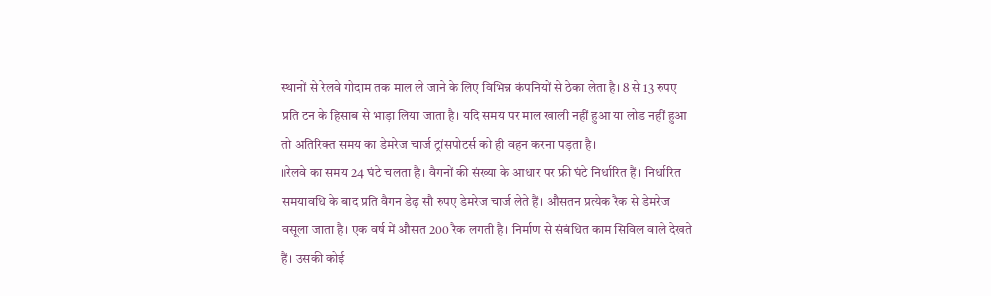स्थानों से रेलवे गोदाम तक माल ले जाने के लिए विभिन्न कंपनियों से ठेका लेता है। 8 से 13 रुपए प्रति टन के हिसाब से भाड़ा लिया जाता है। यदि समय पर माल खाली नहीं हुआ या लोड नहीं हुआ तो अतिरिक्त समय का डेमरेज चार्ज ट्रांसपोटर्स को ही वहन करना पड़ता है।
॥रेलवे का समय 24 घंटे चलता है। वैगनों की संख्या के आधार पर फ्री घंटे निर्धारित हैं। निर्धारित समयावधि के बाद प्रति वैगन डेढ़ सौ रुपए डेमरेज चार्ज लेते हैं। औसतन प्रत्येक रैक से डेमरेज वसूला जाता है। एक वर्ष में औसत 200 रैक लगती है। निर्माण से संबंधित काम सिविल वाले देखते हैं। उसकी कोई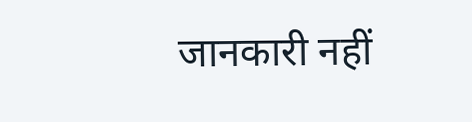जानकारी नहीं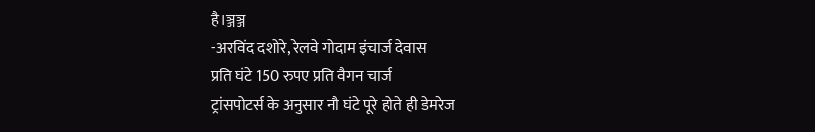है।ञ्जञ्ज
-अरविंद दशोरे, रेलवे गोदाम इंचार्ज देवास
प्रति घंटे 150 रुपए प्रति वैगन चार्ज
ट्रांसपोटर्स के अनुसार नौ घंटे पूरे होते ही डेमरेज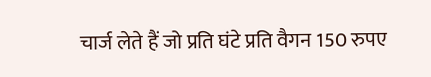चार्ज लेते हैं जो प्रति घंटे प्रति वैगन 150 रुपए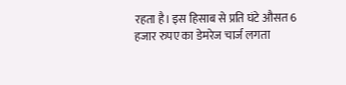रहता है। इस हिसाब से प्रति घंटे औसत 6 हजार रुपए का डेमरेज चार्ज लगता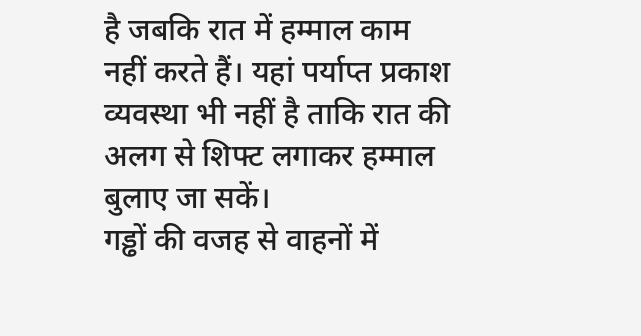है जबकि रात में हम्माल काम नहीं करते हैं। यहां पर्याप्त प्रकाश व्यवस्था भी नहीं है ताकि रात की अलग से शिफ्ट लगाकर हम्माल बुलाए जा सकें।
गड्ढों की वजह से वाहनों में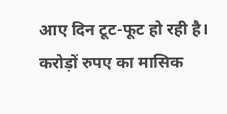आए दिन टूट-फूट हो रही है।
करोड़ों रुपए का मासिक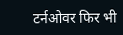टर्नओवर फिर भी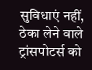सुविधाएं नहीं, ठेका लेने वाले ट्रांसपोटर्स को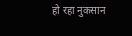हो रहा नुकसान